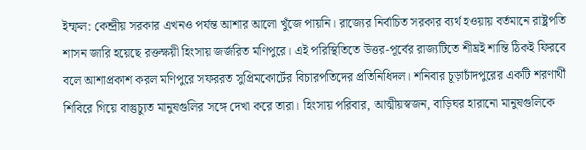ইম্ফল: কেন্দ্রীয় সরকার এখনও পর্যন্ত আশার আলো খুঁজে পায়নি। রাজ্যের নির্বাচিত সরকার ব্যর্থ হওয়ায় বর্তমানে রাষ্ট্রপতি শাসন জারি হয়েছে রক্তক্ষয়ী হিংসায় জর্জরিত মণিপুরে। এই পরিস্থিতিতে উত্তর-পূর্বের রাজ্যটিতে শীঘ্রই শান্তি ঠিকই ফিরবে বলে আশাপ্রকাশ করল মণিপুরে সফররত সুপ্রিমকোর্টের বিচারপতিদের প্রতিনিধিদল। শনিবার চূড়াচাঁদপুরের একটি শরণার্থী শিবিরে গিয়ে বাস্তুচ্যুত মানুষগুলির সঙ্গে দেখা করে তারা। হিংসায় পরিবার, আত্মীয়স্বজন, বাড়িঘর হারানো মানুষগুলিকে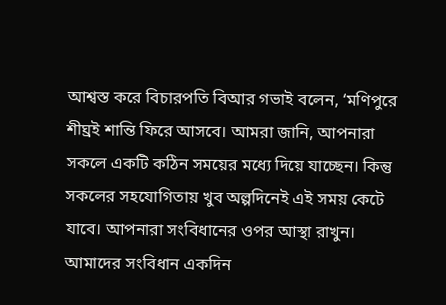আশ্বস্ত করে বিচারপতি বিআর গভাই বলেন, ‘মণিপুরে শীঘ্রই শান্তি ফিরে আসবে। আমরা জানি, আপনারা সকলে একটি কঠিন সময়ের মধ্যে দিয়ে যাচ্ছেন। কিন্তু সকলের সহযোগিতায় খুব অল্পদিনেই এই সময় কেটে যাবে। আপনারা সংবিধানের ওপর আস্থা রাখুন। আমাদের সংবিধান একদিন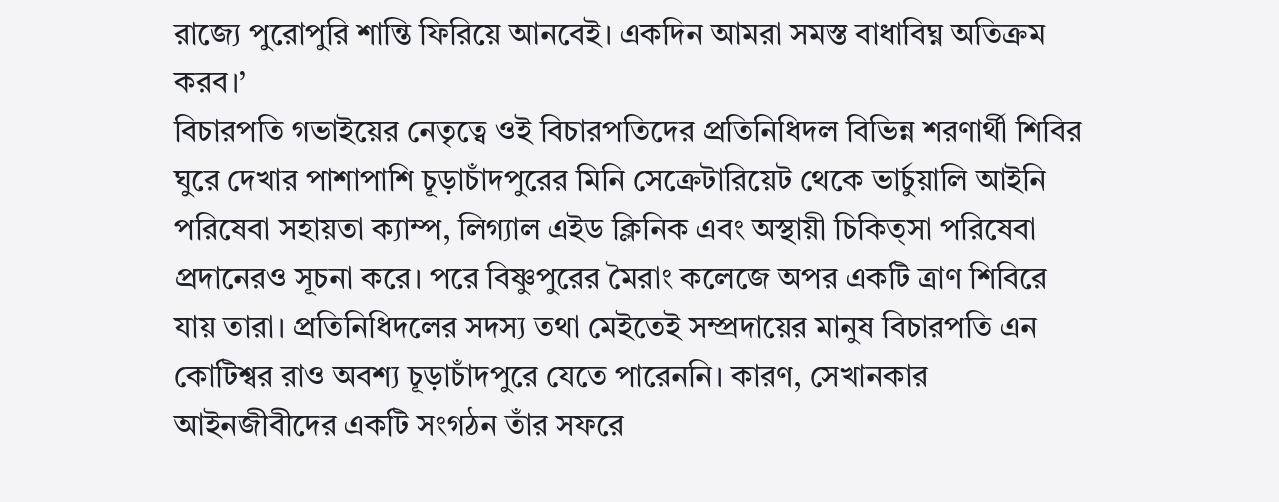রাজ্যে পুরোপুরি শান্তি ফিরিয়ে আনবেই। একদিন আমরা সমস্ত বাধাবিঘ্ন অতিক্রম করব।’
বিচারপতি গভাইয়ের নেতৃত্বে ওই বিচারপতিদের প্রতিনিধিদল বিভিন্ন শরণার্থী শিবির ঘুরে দেখার পাশাপাশি চূড়াচাঁদপুরের মিনি সেক্রেটারিয়েট থেকে ভার্চুয়ালি আইনি পরিষেবা সহায়তা ক্যাম্প, লিগ্যাল এইড ক্লিনিক এবং অস্থায়ী চিকিত্সা পরিষেবা প্রদানেরও সূচনা করে। পরে বিষ্ণুপুরের মৈরাং কলেজে অপর একটি ত্রাণ শিবিরে যায় তারা। প্রতিনিধিদলের সদস্য তথা মেইতেই সম্প্রদায়ের মানুষ বিচারপতি এন কোটিশ্বর রাও অবশ্য চূড়াচাঁদপুরে যেতে পারেননি। কারণ, সেখানকার আইনজীবীদের একটি সংগঠন তাঁর সফরে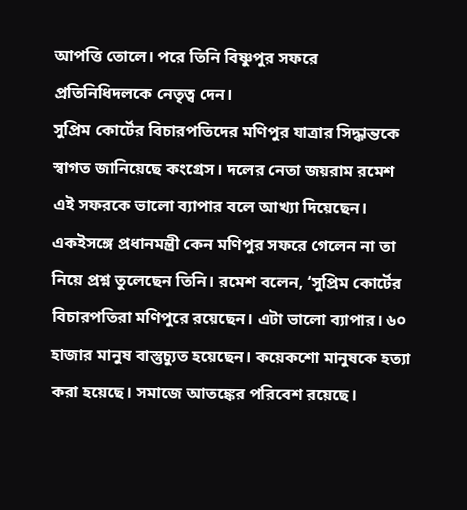আপত্তি তোলে। পরে তিনি বিষ্ণুপুর সফরে প্রতিনিধিদলকে নেতৃত্ব দেন।
সুপ্রিম কোর্টের বিচারপতিদের মণিপুর যাত্রার সিদ্ধান্তকে স্বাগত জানিয়েছে কংগ্রেস। দলের নেতা জয়রাম রমেশ এই সফরকে ভালো ব্যাপার বলে আখ্যা দিয়েছেন। একইসঙ্গে প্রধানমন্ত্রী কেন মণিপুর সফরে গেলেন না তা নিয়ে প্রশ্ন তুলেছেন তিনি। রমেশ বলেন, ‘সুপ্রিম কোর্টের বিচারপতিরা মণিপুরে রয়েছেন। এটা ভালো ব্যাপার। ৬০ হাজার মানুষ বাস্তুচ্যুত হয়েছেন। কয়েকশো মানুষকে হত্যা করা হয়েছে। সমাজে আতঙ্কের পরিবেশ রয়েছে।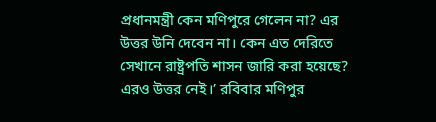প্রধানমন্ত্রী কেন মণিপুরে গেলেন না? এর উত্তর উনি দেবেন না। কেন এত দেরিতে সেখানে রাষ্ট্রপতি শাসন জারি করা হয়েছে? এরও উত্তর নেই।’ রবিবার মণিপুর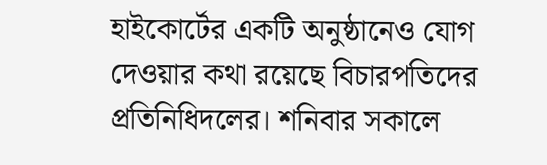হাইকোর্টের একটি অনুষ্ঠানেও যোগ দেওয়ার কথা রয়েছে বিচারপতিদের প্রতিনিধিদলের। শনিবার সকালে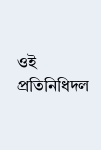ওই প্রতিনিধিদল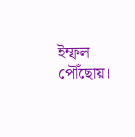ইম্ফল পৌঁছোয়।